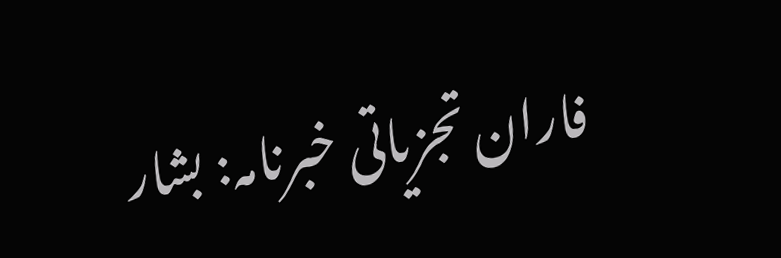فاران تجزیاتی خبرنامہ: بشار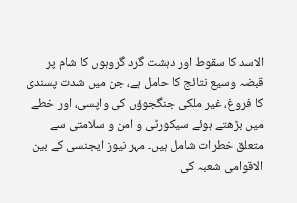الاسد کا سقوط اور دہشت گرد گروہوں کا شام پر قبضہ وسیع نتائج کا حامل ہے، جن میں شدت پسندی کا فروغ، غیر ملکی جنگجوؤں کی واپسی، اور خطے میں بڑھتے ہوئے سیکورٹی و امن و سلامتی سے متعلق خطرات شامل ہیں۔ مہر نیوز ایجنسی کے بین الاقوامی شعبہ کی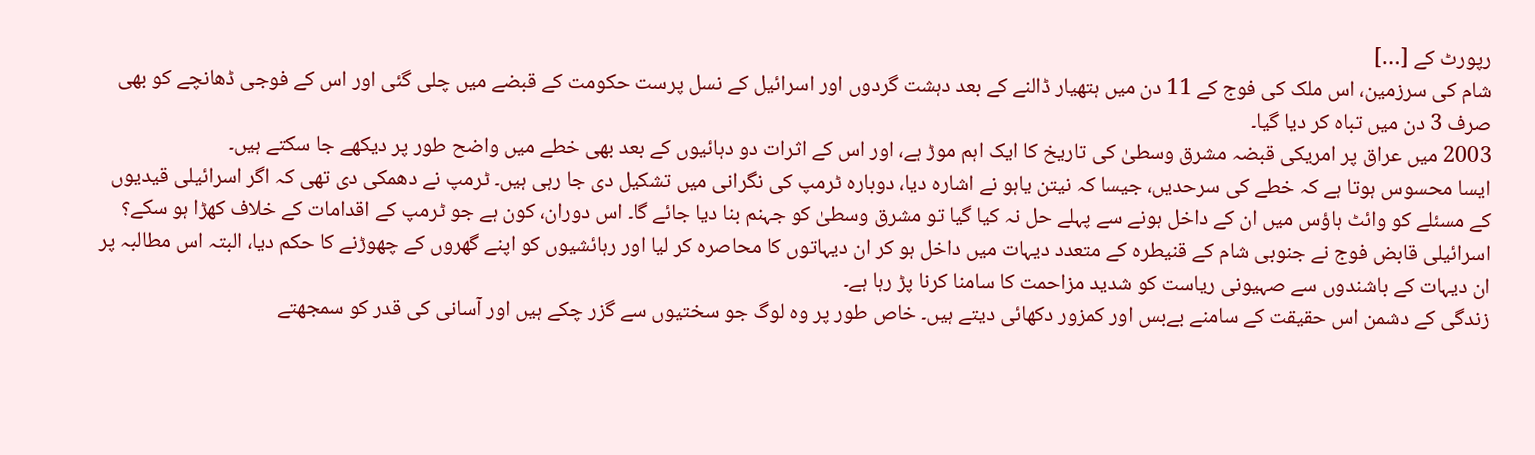رپورٹ کے […]
شام کی سرزمین، اس ملک کی فوج کے 11 دن میں ہتھیار ڈالنے کے بعد دہشت گردوں اور اسرائیل کے نسل پرست حکومت کے قبضے میں چلی گئی اور اس کے فوجی ڈھانچے کو بھی صرف 3 دن میں تباہ کر دیا گیا۔
2003 میں عراق پر امریکی قبضہ مشرق وسطیٰ کی تاریخ کا ایک اہم موڑ ہے، اور اس کے اثرات دو دہائیوں کے بعد بھی خطے میں واضح طور پر دیکھے جا سکتے ہیں۔
ایسا محسوس ہوتا ہے کہ خطے کی سرحدیں، جیسا کہ نیتن یاہو نے اشارہ دیا، دوبارہ ٹرمپ کی نگرانی میں تشکیل دی جا رہی ہیں۔ ٹرمپ نے دھمکی دی تھی کہ اگر اسرائیلی قیدیوں کے مسئلے کو وائٹ ہاؤس میں ان کے داخل ہونے سے پہلے حل نہ کیا گیا تو مشرق وسطیٰ کو جہنم بنا دیا جائے گا۔ اس دوران، کون ہے جو ٹرمپ کے اقدامات کے خلاف کھڑا ہو سکے؟
اسرائیلی قابض فوج نے جنوبی شام کے قنیطرہ کے متعدد دیہات میں داخل ہو کر ان دیہاتوں کا محاصرہ کر لیا اور رہائشیوں کو اپنے گھروں کے چھوڑنے کا حکم دیا، البتہ اس مطالبہ پر ان دیہات کے باشندوں سے صہیونی ریاست کو شدید مزاحمت کا سامنا کرنا پڑ رہا ہے۔
زندگی کے دشمن اس حقیقت کے سامنے بےبس اور کمزور دکھائی دیتے ہیں۔ خاص طور پر وہ لوگ جو سختیوں سے گزر چکے ہیں اور آسانی کی قدر کو سمجھتے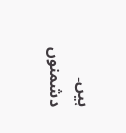ہیں۔ دشمنوں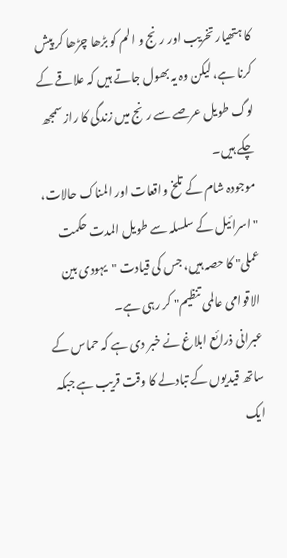کا ہتھیار تخریب اور رنج و الم کو بڑھا چڑھا کر پیش کرنا ہے، لیکن وہ یہ بھول جاتے ہیں کہ علاقے کے لوگ طویل عرصے سے رنج میں زندگی کا راز سمجھ چکے ہیں۔
موجودہ شام کے تلخ واقعات اور المناک حالات، "اسرائیل کے سلسلہ سے طویل المدت حکمت عملی" کا حصہ ہیں، جس کی قیادت "یہودی بین الاقوامی عالمی تنظیم" کر رہی ہے۔
عبرانی ذرائع ابلاغ نے خبر دی ہے کہ حماس کے ساتھ قیدیوں کے تبادلے کا وقت قریب ہے جبکہ ایک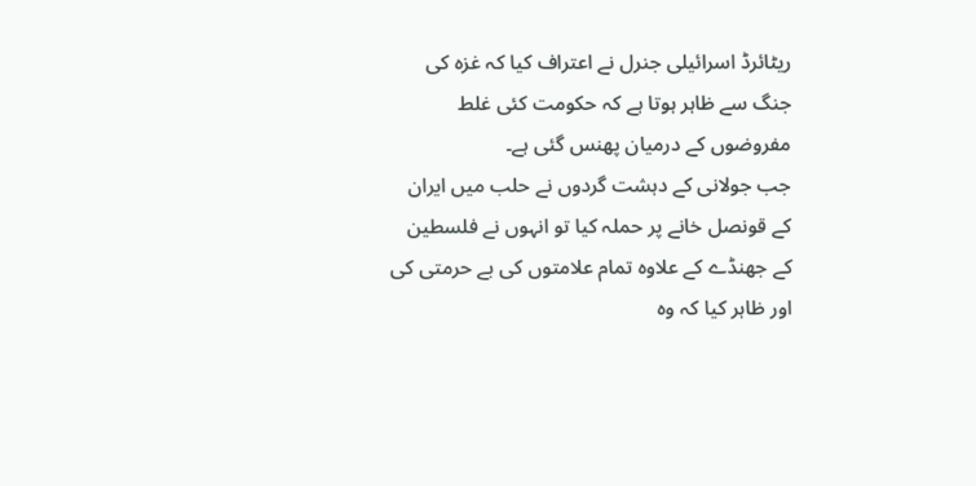ریٹائرڈ اسرائیلی جنرل نے اعتراف کیا کہ غزہ کی جنگ سے ظاہر ہوتا ہے کہ حکومت کئی غلط مفروضوں کے درمیان پھنس گئی ہے۔
جب جولانی کے دہشت گردوں نے حلب میں ایران کے قونصل خانے پر حملہ کیا تو انہوں نے فلسطین کے جھنڈے کے علاوہ تمام علامتوں کی بے حرمتی کی اور ظاہر کیا کہ وہ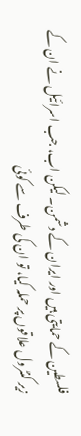فلسطین کے حمایتی ہیں اور ایران کے دشمن۔ لیکن اب، جب اسرائیل نے ان کے زیر کنٹرول علاقوں پر حملہ کیا، تو ان کی طرف سے کوئی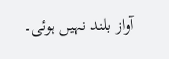آواز بلند نہیں ہوئی۔